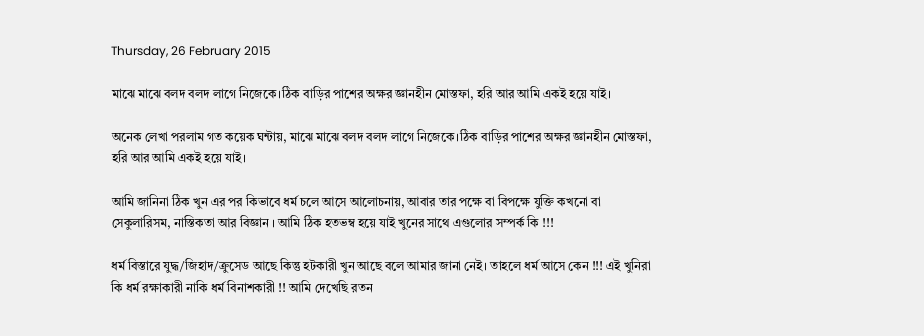Thursday, 26 February 2015

মাঝে মাঝে বলদ বলদ লাগে নিজেকে।ঠিক বাড়ির পাশের অক্ষর জ্ঞানহীন মোস্তফা, হরি আর আমি একই হয়ে যাই।

অনেক লেখা পরলাম গত কয়েক ঘন্টায়, মাঝে মাঝে বলদ বলদ লাগে নিজেকে।ঠিক বাড়ির পাশের অক্ষর জ্ঞানহীন মোস্তফা, হরি আর আমি একই হয়ে যাই।

আমি জানিনা ঠিক খুন এর পর কিভাবে ধর্ম চলে আসে আলোচনায়, আবার তার পক্ষে বা বিপক্ষে যুক্তি কখনো বা সেকুলারিসম, নাস্তিকতা আর বিজ্ঞান । আমি ঠিক হতভম্ব হয়ে যাই খুনের সাথে এগুলোর সম্পর্ক কি !!!

ধর্ম বিস্তারে যুদ্ধ/জিহাদ/ক্রুসেড আছে কিন্তু হটকারী খুন আছে বলে আমার জানা নেই। তাহলে ধর্ম আসে কেন !!! এই খুনিরা কি ধর্ম রক্ষাকারী নাকি ধর্ম বিনাশকারী !! আমি দেখেছি রতন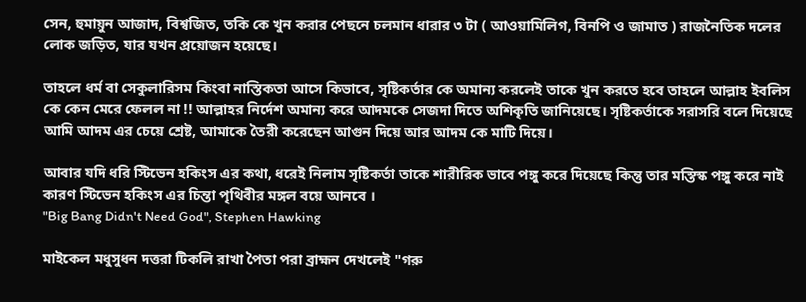সেন, হুমায়ুন আজাদ, বিশ্বজিত, তকি কে খুন করার পেছনে চলমান ধারার ৩ টা ( আওয়ামিলিগ, বিনপি ও জামাত ) রাজনৈতিক দলের লোক জড়িত, যার যখন প্রয়োজন হয়েছে।

তাহলে ধর্ম বা সেকুলারিসম কিংবা নাস্তিকতা আসে কিভাবে, সৃষ্টিকর্তার কে অমান্য করলেই তাকে খুন করতে হবে তাহলে আল্লাহ ইবলিস কে কেন মেরে ফেলল না !! আল্লাহর নির্দেশ অমান্য করে আদমকে সেজদা দিতে অশিকৃতি জানিয়েছে। সৃষ্টিকর্তাকে সরাসরি বলে দিয়েছে আমি আদম এর চেয়ে শ্রেষ্ট, আমাকে তৈরী করেছেন আগুন দিয়ে আর আদম কে মাটি দিয়ে।

আবার যদি ধরি স্টিভেন হকিংস এর কথা, ধরেই নিলাম সৃষ্টিকর্তা তাকে শারীরিক ভাবে পঙ্গু করে দিয়েছে কিন্তু তার মস্তিস্ক পঙ্গু করে নাই কারণ স্টিভেন হকিংস এর চিন্তা পৃথিবীর মঙ্গল বয়ে আনবে ।
"Big Bang Didn't Need God", Stephen Hawking

মাইকেল মধুসুধন দত্তরা টিকলি রাখা পৈতা পরা ব্রাহ্মন দেখলেই "গরু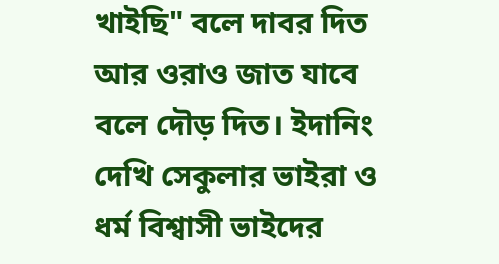খাইছি" বলে দাবর দিত আর ওরাও জাত যাবে বলে দৌড় দিত। ইদানিং দেখি সেকুলার ভাইরা ও ধর্ম বিশ্বাসী ভাইদের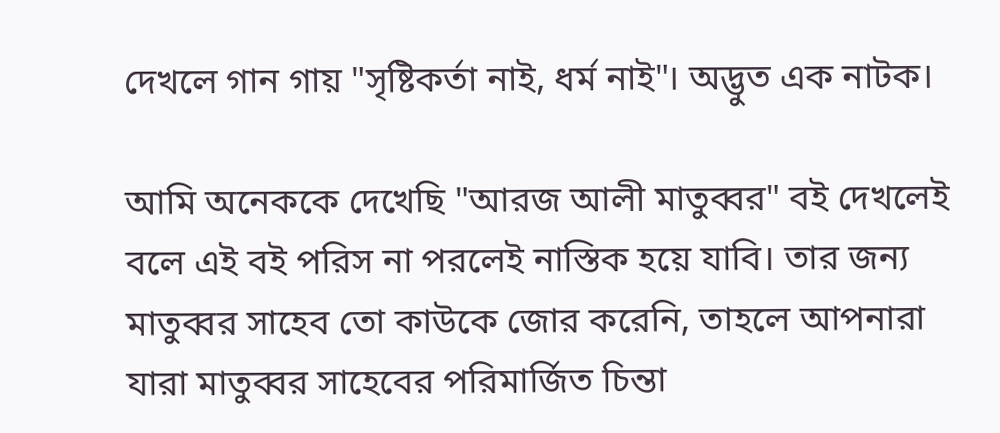দেখলে গান গায় "সৃষ্টিকর্তা নাই, ধর্ম নাই"। অদ্ভুত এক নাটক।

আমি অনেককে দেখেছি "আরজ আলী মাতুব্বর" বই দেখলেই বলে এই বই পরিস না পরলেই নাস্তিক হয়ে যাবি। তার জন্য মাতুব্বর সাহেব তো কাউকে জোর করেনি, তাহলে আপনারা যারা মাতুব্বর সাহেবের পরিমার্জিত চিন্তা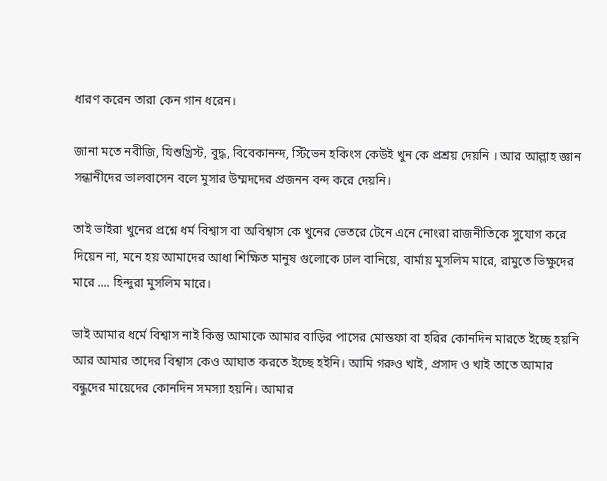ধারণ করেন তারা কেন গান ধরেন।

জানা মতে নবীজি, যিশুখ্রিস্ট, বুদ্ধ, বিবেকানন্দ, স্টিভেন হকিংস কেউই খুন কে প্রশ্রয় দেয়নি । আর আল্লাহ জ্ঞান সন্ধানীদের ভালবাসেন বলে মুসার উম্মদদের প্রজনন বন্দ করে দেয়নি।

তাই ভাইরা খুনের প্রশ্নে ধর্ম বিশ্বাস বা অবিশ্বাস কে খুনের ভেতরে টেনে এনে নোংরা রাজনীতিকে সুযোগ করে দিয়েন না, মনে হয় আমাদের আধা শিক্ষিত মানুষ গুলোকে ঢাল বানিয়ে, বার্মায় মুসলিম মারে, রামুতে ভিক্ষুদের মারে .... হিন্দুরা মুসলিম মারে।

ভাই আমার ধর্মে বিশ্বাস নাই কিন্তু আমাকে আমার বাড়ির পাসের মোস্তফা বা হরির কোনদিন মারতে ইচ্ছে হয়নি আর আমার তাদের বিশ্বাস কেও আঘাত করতে ইচ্ছে হইনি। আমি গরুও খাই, প্রসাদ ও খাই তাতে আমার বন্ধুদের মায়েদের কোনদিন সমস্যা হয়নি। আমার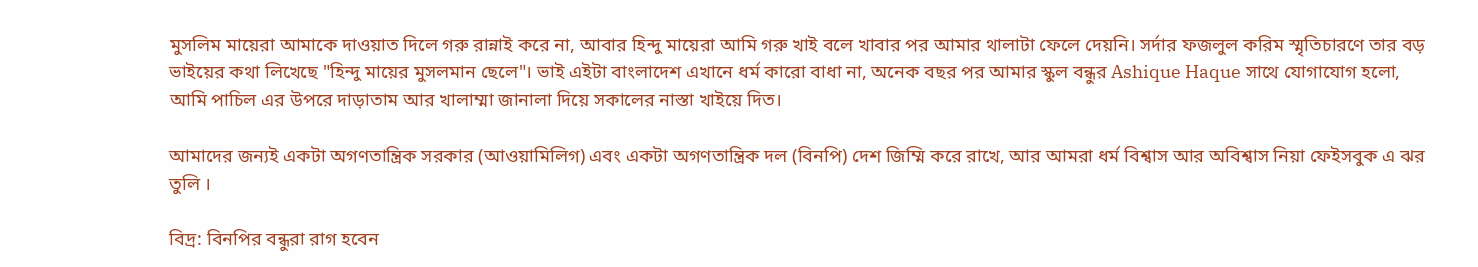মুসলিম মায়েরা আমাকে দাওয়াত দিলে গরু রান্নাই করে না, আবার হিন্দু মায়েরা আমি গরু খাই বলে খাবার পর আমার থালাটা ফেলে দেয়নি। সর্দার ফজলুল করিম স্মৃতিচারণে তার বড় ভাইয়ের কথা লিখেছে "হিন্দু মায়ের মুসলমান ছেলে"। ভাই এইটা বাংলাদেশ এখানে ধর্ম কারো বাধা না, অনেক বছর পর আমার স্কুল বন্ধুর Ashique Haque সাথে যোগাযোগ হলো, আমি পাচিল এর উপরে দাড়াতাম আর খালাম্মা জানালা দিয়ে সকালের নাস্তা খাইয়ে দিত।

আমাদের জন্যই একটা অগণতান্ত্রিক সরকার (আওয়ামিলিগ) এবং একটা অগণতান্ত্রিক দল (বিনপি) দেশ জিম্মি করে রাখে, আর আমরা ধর্ম বিশ্বাস আর অবিশ্বাস নিয়া ফেইসবুক এ ঝর তুলি ।

বিদ্র: বিনপির বন্ধুরা রাগ হবেন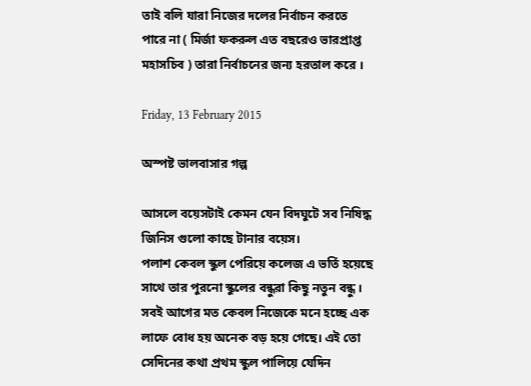তাই বলি যারা নিজের দলের নির্বাচন করতে পারে না ( মির্জা ফকরুল এত বছরেও ভারপ্রাপ্ত মহাসচিব ) তারা নির্বাচনের জন্য হরতাল করে ।

Friday, 13 February 2015

অস্পষ্ট ভালবাসার গল্প

আসলে বয়েসটাই কেমন যেন বিদঘুটে সব নিষিদ্ধ জিনিস গুলো কাছে টানার বয়েস।
পলাশ কেবল স্কুল পেরিয়ে কলেজ এ ভর্তি হয়েছে সাথে তার পুরনো স্কুলের বন্ধুরা কিছু নতুন বন্ধু । সবই আগের মত কেবল নিজেকে মনে হচ্ছে এক লাফে বোধ হয় অনেক বড় হয়ে গেছে। এই তো সেদিনের কথা প্রথম স্কুল পালিয়ে যেদিন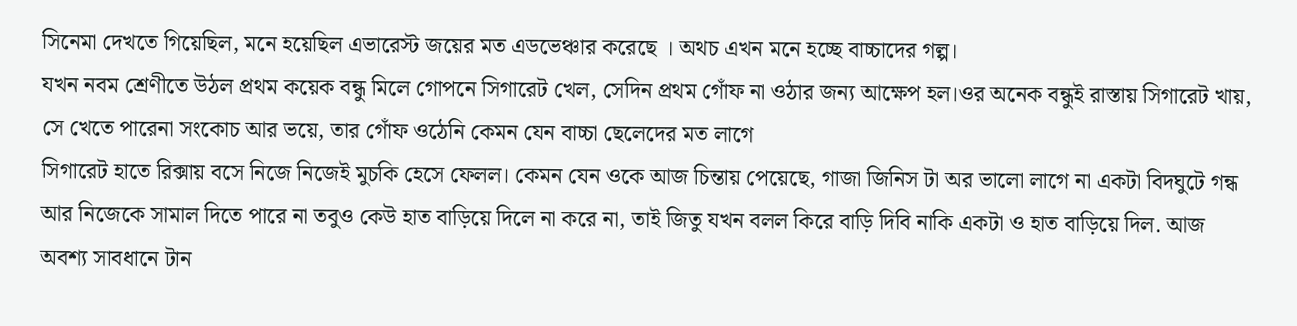সিনেমা দেখতে গিয়েছিল, মনে হয়েছিল এভারেস্ট জয়ের মত এডভেঞ্চার করেছে । অথচ এখন মনে হচ্ছে বাচ্চাদের গল্প।
যখন নবম শ্রেণীতে উঠল প্রথম কয়েক বন্ধু মিলে গোপনে সিগারেট খেল, সেদিন প্রথম গোঁফ না ওঠার জন্য আক্ষেপ হল।ওর অনেক বন্ধুই রাস্তায় সিগারেট খায়, সে খেতে পারেনা সংকোচ আর ভয়ে, তার গোঁফ ওঠেনি কেমন যেন বাচ্চা ছেলেদের মত লাগে
সিগারেট হাতে রিক্সায় বসে নিজে নিজেই মুচকি হেসে ফেলল। কেমন যেন ওকে আজ চিন্তায় পেয়েছে, গাজা জিনিস টা অর ভালো লাগে না একটা বিদঘুটে গন্ধ আর নিজেকে সামাল দিতে পারে না তবুও কেউ হাত বাড়িয়ে দিলে না করে না, তাই জিতু যখন বলল কিরে বাড়ি দিবি নাকি একটা ও হাত বাড়িয়ে দিল. আজ অবশ্য সাবধানে টান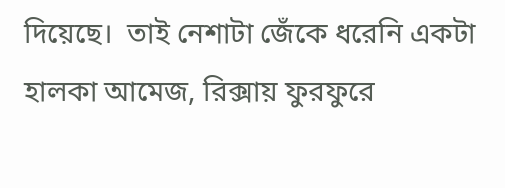দিয়েছে।  তাই নেশাটা জেঁকে ধরেনি একটা হালকা আমেজ, রিক্সায় ফুরফুরে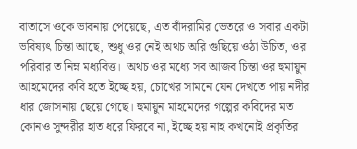বাতাসে ওকে ভাবনায় পেয়েছে, এত বাঁদরামির ভেতরে ও সবার একটা ভবিষ্যৎ চিন্তা আছে, শুধু ওর নেই অথচ অরি গুছিয়ে ওঠা উচিত, ওর পরিবার ত নিম্ন মধ্যবিত্ত।  অথচ ওর মধ্যে সব আজব চিন্তা ওর হুমায়ুন আহমেদের কবি হতে ইচ্ছে হয়, চোখের সামনে যেন দেখতে পায় নদীর ধার জোসনায় ছেয়ে গেছে। হুমায়ুন মাহমেদের গল্পের কবিদের মত কোনও সুন্দরীর হাত ধরে ফিরবে না, ইচ্ছে হয় নাহ কখনোই প্রকৃতির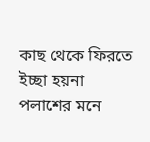কাছ থেকে ফিরতে ইচ্ছা হয়না
পলাশের মনে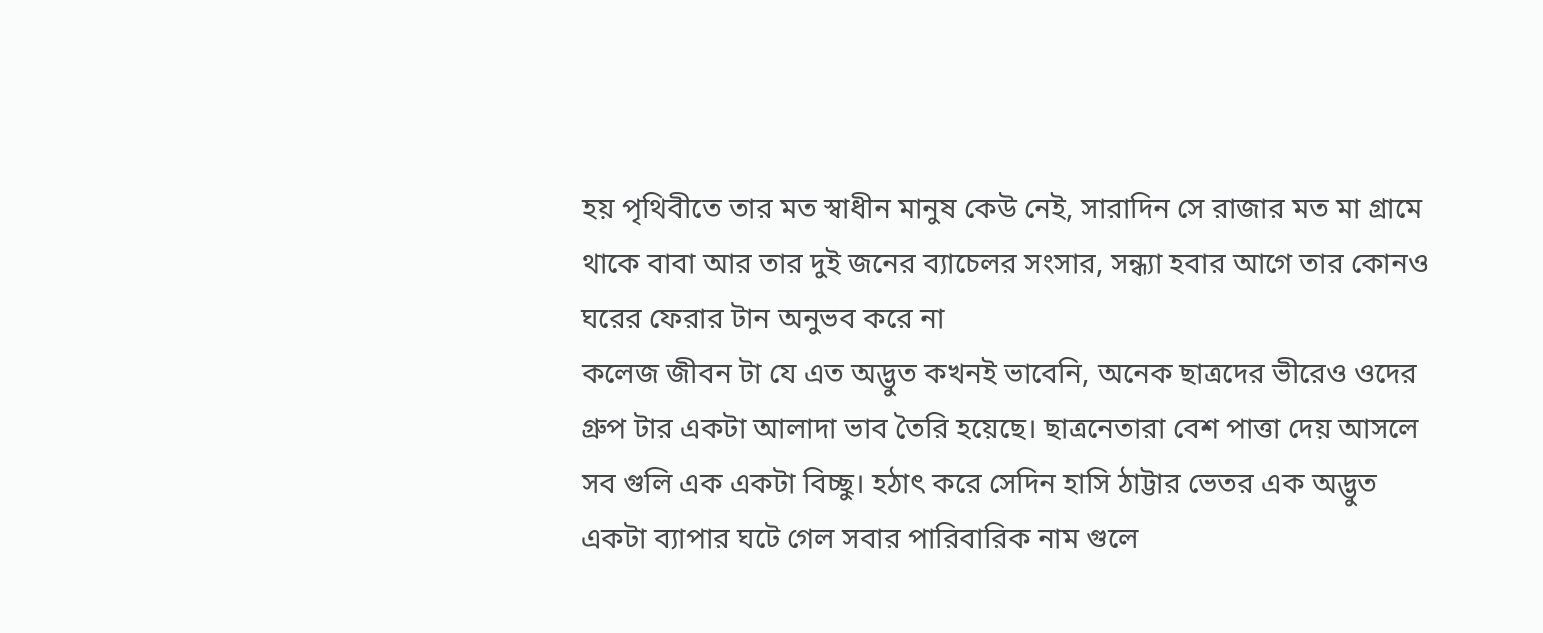হয় পৃথিবীতে তার মত স্বাধীন মানুষ কেউ নেই, সারাদিন সে রাজার মত মা গ্রামে থাকে বাবা আর তার দুই জনের ব্যাচেলর সংসার, সন্ধ্যা হবার আগে তার কোনও ঘরের ফেরার টান অনুভব করে না
কলেজ জীবন টা যে এত অদ্ভুত কখনই ভাবেনি, অনেক ছাত্রদের ভীরেও ওদের গ্রুপ টার একটা আলাদা ভাব তৈরি হয়েছে। ছাত্রনেতারা বেশ পাত্তা দেয় আসলে সব গুলি এক একটা বিচ্ছু। হঠাৎ করে সেদিন হাসি ঠাট্টার ভেতর এক অদ্ভুত একটা ব্যাপার ঘটে গেল সবার পারিবারিক নাম গুলে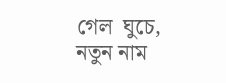গেল  ঘুচে, নতুন নাম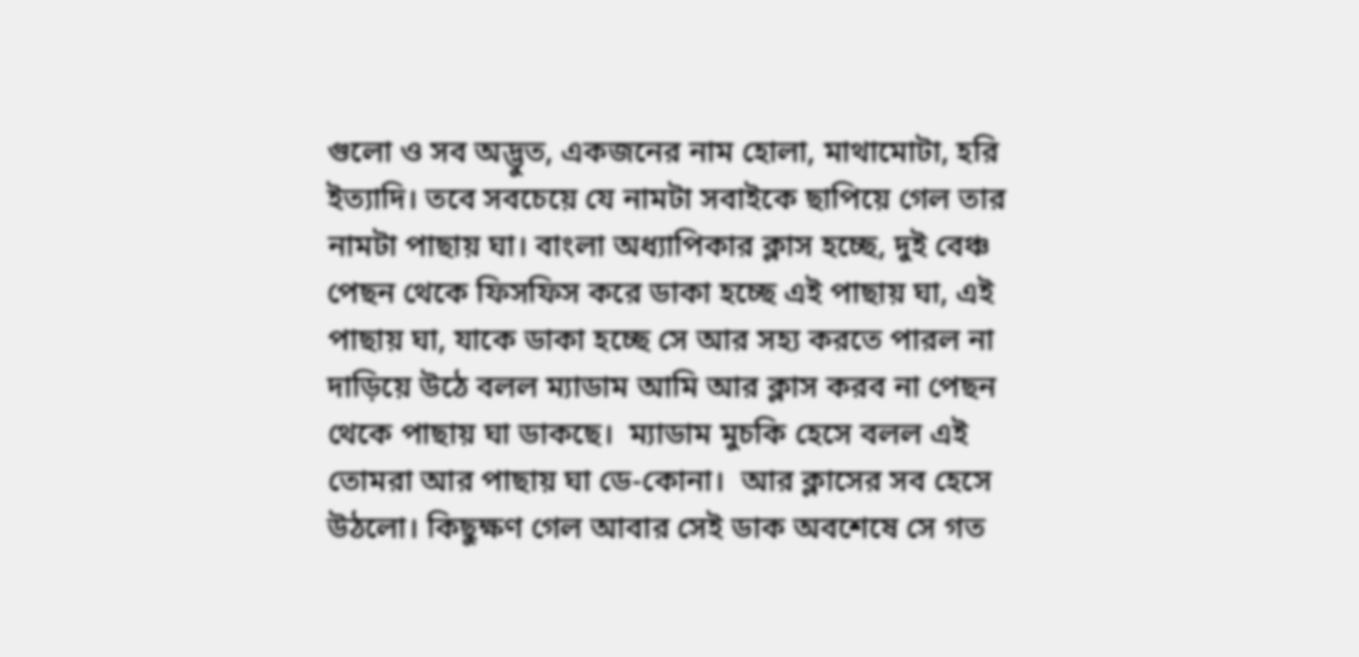গুলো ও সব অদ্ভুত, একজনের নাম হোলা, মাথামোটা, হরি ইত্যাদি। তবে সবচেয়ে যে নামটা সবাইকে ছাপিয়ে গেল তার নামটা পাছায় ঘা। বাংলা অধ্যাপিকার ক্লাস হচ্ছে, দুই বেঞ্চ পেছন থেকে ফিসফিস করে ডাকা হচ্ছে এই পাছায় ঘা, এই পাছায় ঘা, যাকে ডাকা হচ্ছে সে আর সহ্য করতে পারল না দাড়িয়ে উঠে বলল ম্যাডাম আমি আর ক্লাস করব না পেছন থেকে পাছায় ঘা ডাকছে।  ম্যাডাম মুচকি হেসে বলল এই তোমরা আর পাছায় ঘা ডে-কোনা।  আর ক্লাসের সব হেসে উঠলো। কিছুক্ষণ গেল আবার সেই ডাক অবশেষে সে গত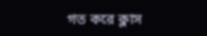গত করে ক্লাস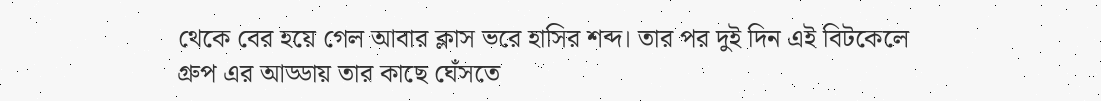থেকে বের হয়ে গেল আবার ক্লাস ভরে হাসির শব্দ। তার পর দুই দিন এই বিটকেলে গ্রুপ এর আড্ডায় তার কাছে ঘেঁসতে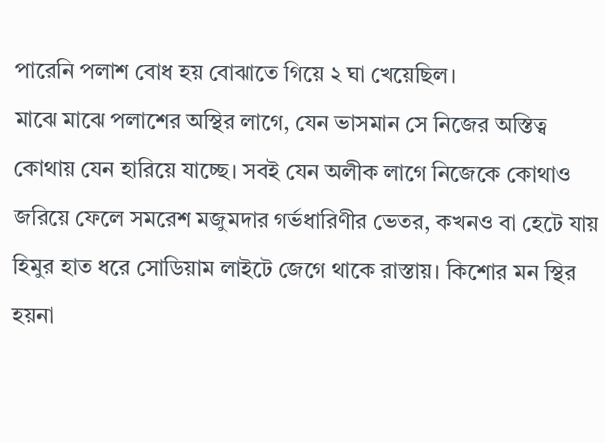পারেনি পলাশ বোধ হয় বোঝাতে গিয়ে ২ ঘা খেয়েছিল।
মাঝে মাঝে পলাশের অস্থির লাগে, যেন ভাসমান সে নিজের অস্তিত্ব কোথায় যেন হারিয়ে যাচ্ছে। সবই যেন অলীক লাগে নিজেকে কোথাও জরিয়ে ফেলে সমরেশ মজুমদার গর্ভধারিণীর ভেতর, কখনও বা হেটে যায় হিমুর হাত ধরে সোডিয়াম লাইটে জেগে থাকে রাস্তায়। কিশোর মন স্থির হয়না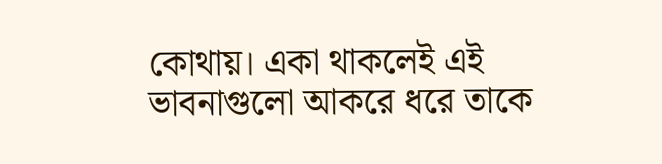কোথায়। একা থাকলেই এই ভাবনাগুলো আকরে ধরে তাকে